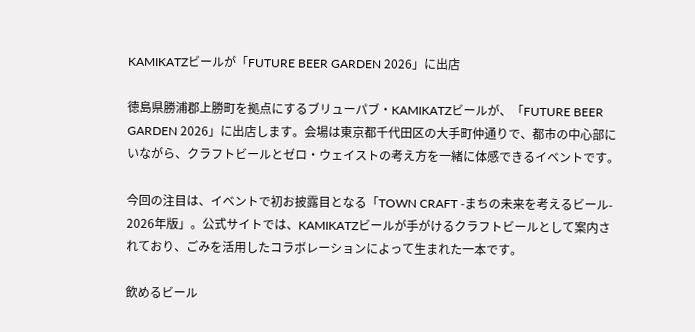KAMIKATZビールが「FUTURE BEER GARDEN 2026」に出店

徳島県勝浦郡上勝町を拠点にするブリューパブ・KAMIKATZビールが、「FUTURE BEER GARDEN 2026」に出店します。会場は東京都千代田区の大手町仲通りで、都市の中心部にいながら、クラフトビールとゼロ・ウェイストの考え方を一緒に体感できるイベントです。

今回の注目は、イベントで初お披露目となる「TOWN CRAFT -まちの未来を考えるビール- 2026年版」。公式サイトでは、KAMIKATZビールが手がけるクラフトビールとして案内されており、ごみを活用したコラボレーションによって生まれた一本です。

飲めるビール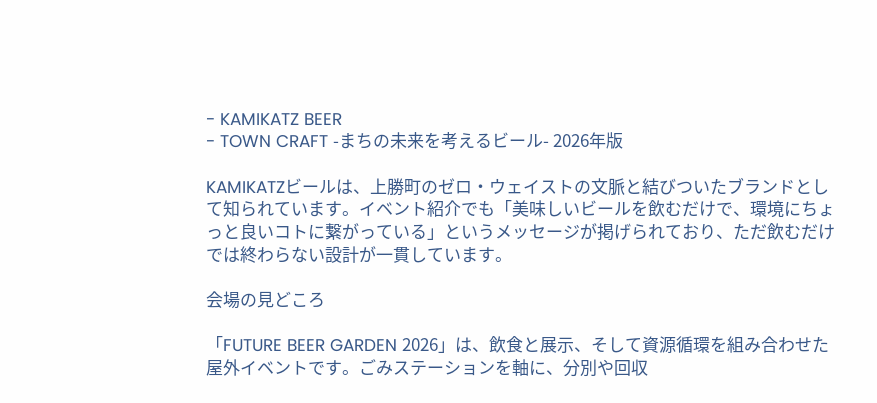- KAMIKATZ BEER
- TOWN CRAFT -まちの未来を考えるビール- 2026年版

KAMIKATZビールは、上勝町のゼロ・ウェイストの文脈と結びついたブランドとして知られています。イベント紹介でも「美味しいビールを飲むだけで、環境にちょっと良いコトに繋がっている」というメッセージが掲げられており、ただ飲むだけでは終わらない設計が一貫しています。

会場の見どころ

「FUTURE BEER GARDEN 2026」は、飲食と展示、そして資源循環を組み合わせた屋外イベントです。ごみステーションを軸に、分別や回収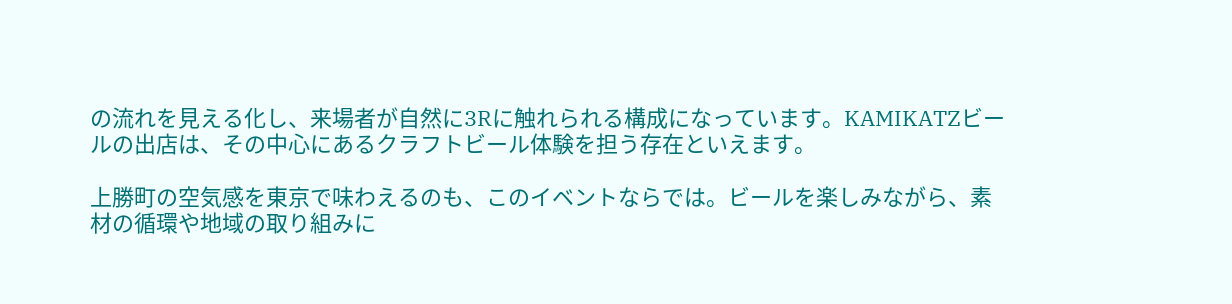の流れを見える化し、来場者が自然に3Rに触れられる構成になっています。KAMIKATZビールの出店は、その中心にあるクラフトビール体験を担う存在といえます。

上勝町の空気感を東京で味わえるのも、このイベントならでは。ビールを楽しみながら、素材の循環や地域の取り組みに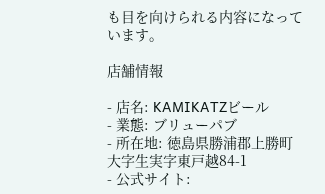も目を向けられる内容になっています。

店舗情報

- 店名: KAMIKATZビール
- 業態: ブリューパブ
- 所在地: 徳島県勝浦郡上勝町大字生実字東戸越84-1
- 公式サイト: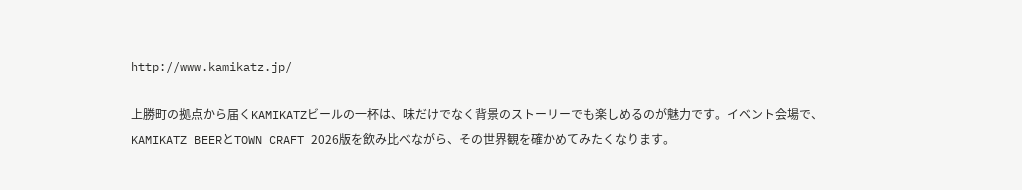http://www.kamikatz.jp/

上勝町の拠点から届くKAMIKATZビールの一杯は、味だけでなく背景のストーリーでも楽しめるのが魅力です。イベント会場で、KAMIKATZ BEERとTOWN CRAFT 2026版を飲み比べながら、その世界観を確かめてみたくなります。